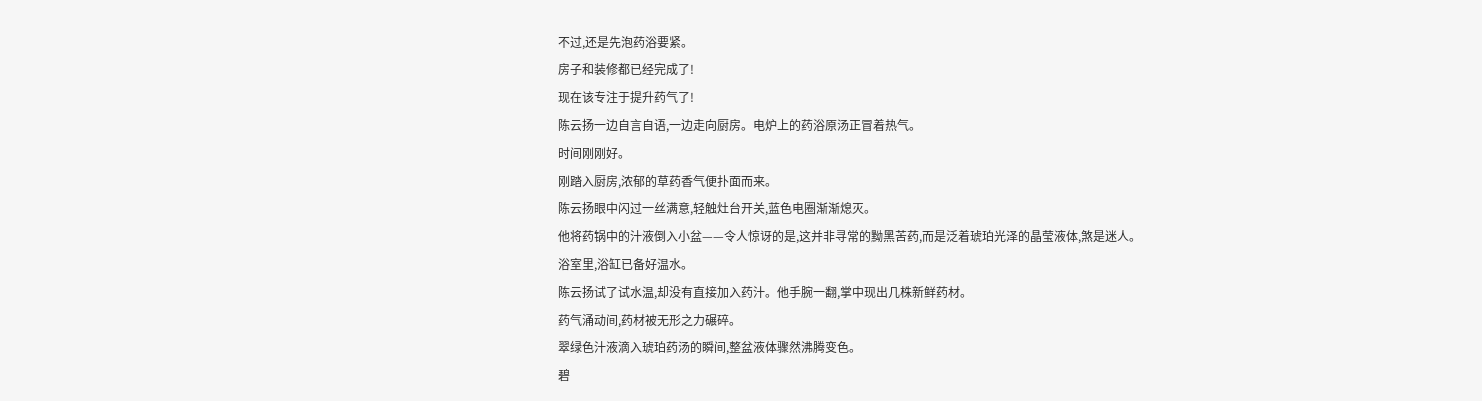不过,还是先泡药浴要紧。
房子和装修都已经完成了!
现在该专注于提升药气了!
陈云扬一边自言自语,一边走向厨房。电炉上的药浴原汤正冒着热气。
时间刚刚好。
刚踏入厨房,浓郁的草药香气便扑面而来。
陈云扬眼中闪过一丝满意,轻触灶台开关,蓝色电圈渐渐熄灭。
他将药锅中的汁液倒入小盆——令人惊讶的是,这并非寻常的黝黑苦药,而是泛着琥珀光泽的晶莹液体,煞是迷人。
浴室里,浴缸已备好温水。
陈云扬试了试水温,却没有直接加入药汁。他手腕一翻,掌中现出几株新鲜药材。
药气涌动间,药材被无形之力碾碎。
翠绿色汁液滴入琥珀药汤的瞬间,整盆液体骤然沸腾变色。
碧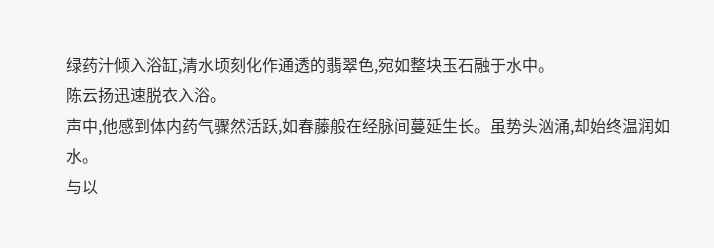绿药汁倾入浴缸,清水顷刻化作通透的翡翠色,宛如整块玉石融于水中。
陈云扬迅速脱衣入浴。
声中,他感到体内药气骤然活跃,如春藤般在经脉间蔓延生长。虽势头汹涌,却始终温润如水。
与以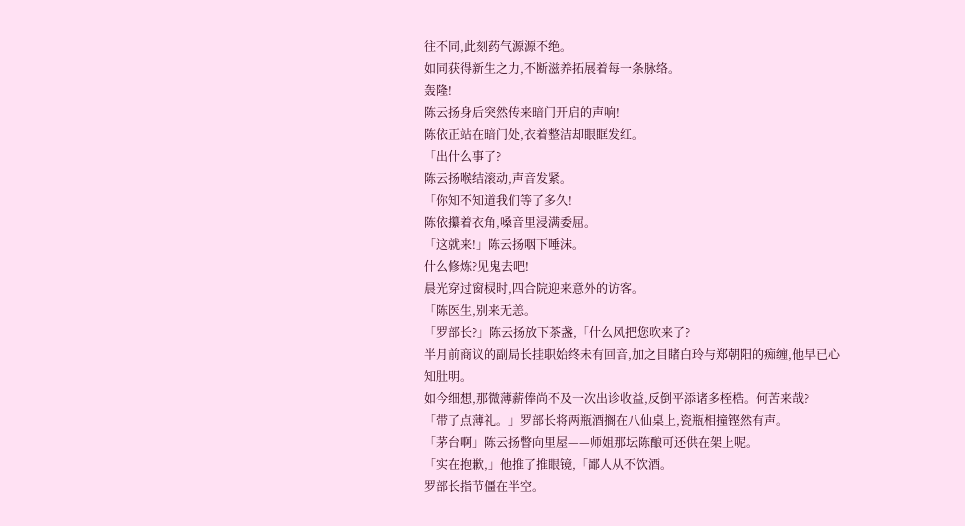往不同,此刻药气源源不绝。
如同获得新生之力,不断滋养拓展着每一条脉络。
轰隆!
陈云扬身后突然传来暗门开启的声响!
陈依正站在暗门处,衣着整洁却眼眶发红。
「出什么事了?
陈云扬喉结滚动,声音发紧。
「你知不知道我们等了多久!
陈依攥着衣角,嗓音里浸满委屈。
「这就来!」陈云扬咽下唾沫。
什么修炼?见鬼去吧!
晨光穿过窗棂时,四合院迎来意外的访客。
「陈医生,别来无恙。
「罗部长?」陈云扬放下茶盏,「什么风把您吹来了?
半月前商议的副局长挂职始终未有回音,加之目睹白玲与郑朝阳的痴缠,他早已心知肚明。
如今细想,那微薄薪俸尚不及一次出诊收益,反倒平添诸多桎梏。何苦来哉?
「带了点薄礼。」罗部长将两瓶酒搁在八仙桌上,瓷瓶相撞铿然有声。
「茅台啊」陈云扬瞥向里屋——师姐那坛陈酿可还供在架上呢。
「实在抱歉,」他推了推眼镜,「鄙人从不饮酒。
罗部长指节僵在半空。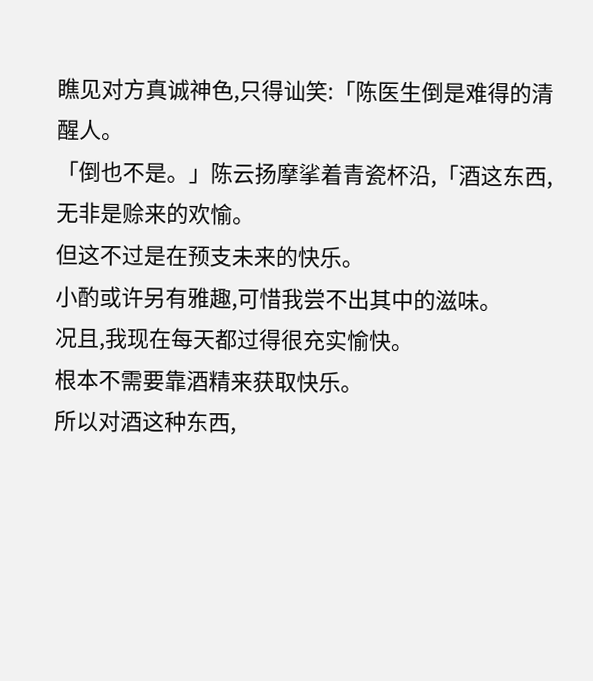瞧见对方真诚神色,只得讪笑:「陈医生倒是难得的清醒人。
「倒也不是。」陈云扬摩挲着青瓷杯沿,「酒这东西,无非是赊来的欢愉。
但这不过是在预支未来的快乐。
小酌或许另有雅趣,可惜我尝不出其中的滋味。
况且,我现在每天都过得很充实愉快。
根本不需要靠酒精来获取快乐。
所以对酒这种东西,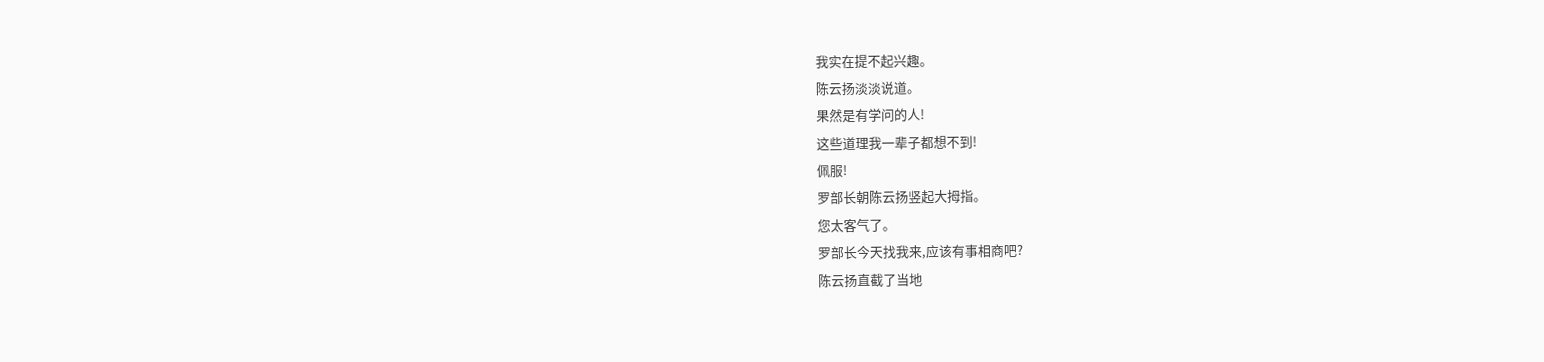我实在提不起兴趣。
陈云扬淡淡说道。
果然是有学问的人!
这些道理我一辈子都想不到!
佩服!
罗部长朝陈云扬竖起大拇指。
您太客气了。
罗部长今天找我来,应该有事相商吧?
陈云扬直截了当地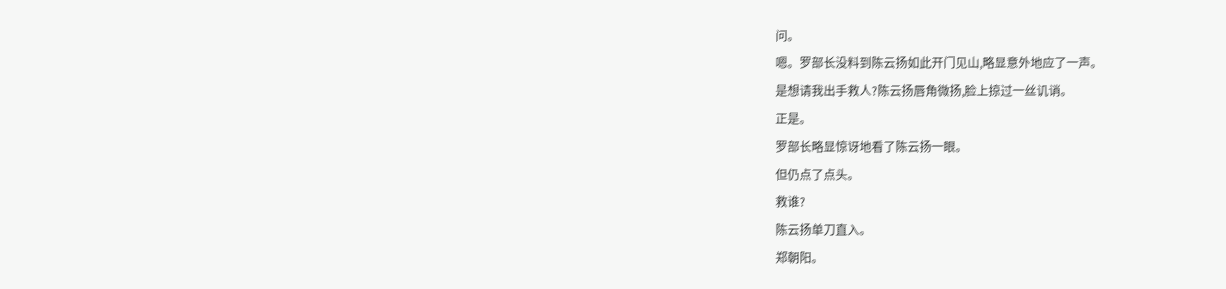问。
嗯。罗部长没料到陈云扬如此开门见山,略显意外地应了一声。
是想请我出手救人?陈云扬唇角微扬,脸上掠过一丝讥诮。
正是。
罗部长略显惊讶地看了陈云扬一眼。
但仍点了点头。
救谁?
陈云扬单刀直入。
郑朝阳。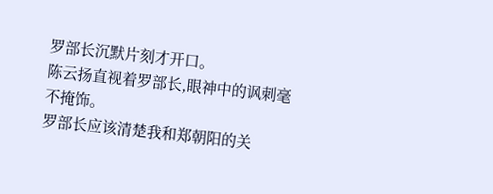罗部长沉默片刻才开口。
陈云扬直视着罗部长,眼神中的讽刺毫不掩饰。
罗部长应该清楚我和郑朝阳的关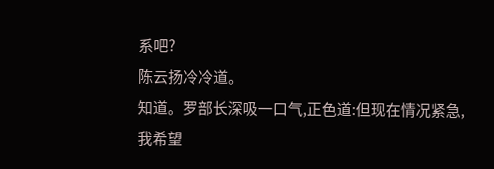系吧?
陈云扬冷冷道。
知道。罗部长深吸一口气,正色道:但现在情况紧急,我希望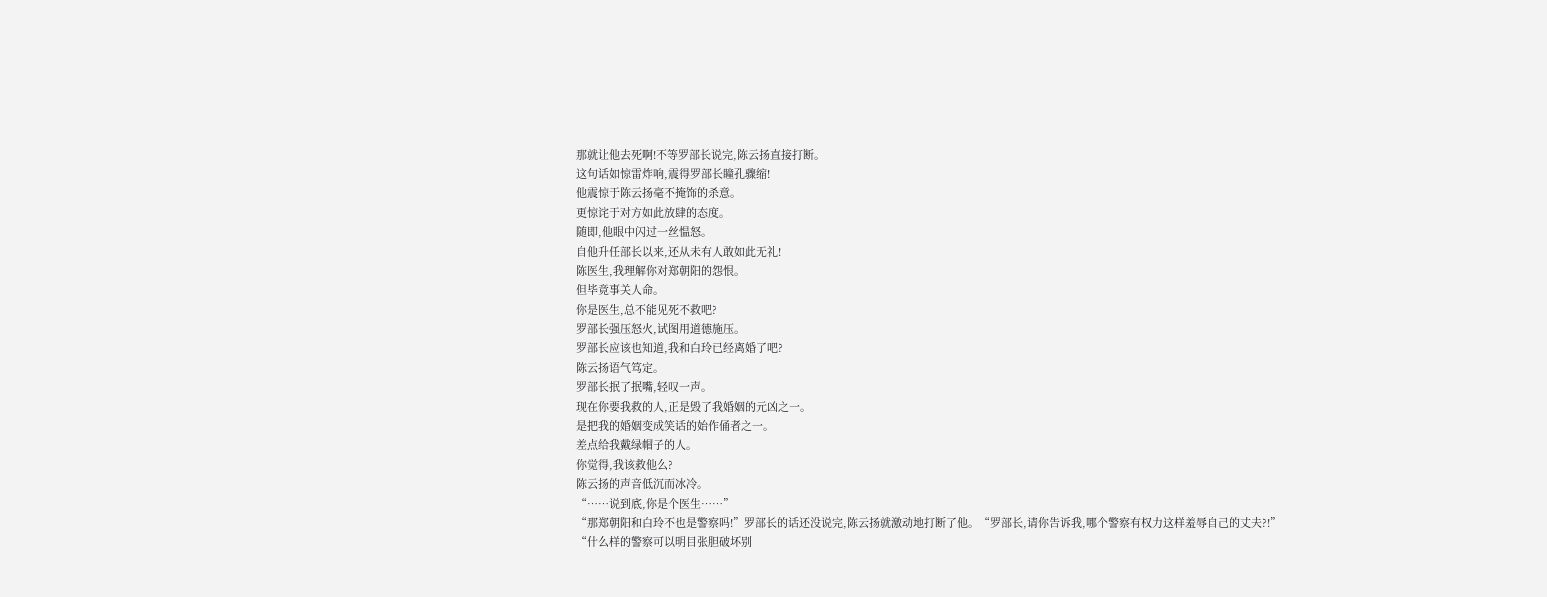那就让他去死啊!不等罗部长说完,陈云扬直接打断。
这句话如惊雷炸响,震得罗部长瞳孔骤缩!
他震惊于陈云扬毫不掩饰的杀意。
更惊诧于对方如此放肆的态度。
随即,他眼中闪过一丝愠怒。
自他升任部长以来,还从未有人敢如此无礼!
陈医生,我理解你对郑朝阳的怨恨。
但毕竟事关人命。
你是医生,总不能见死不救吧?
罗部长强压怒火,试图用道德施压。
罗部长应该也知道,我和白玲已经离婚了吧?
陈云扬语气笃定。
罗部长抿了抿嘴,轻叹一声。
现在你要我救的人,正是毁了我婚姻的元凶之一。
是把我的婚姻变成笑话的始作俑者之一。
差点给我戴绿帽子的人。
你觉得,我该救他么?
陈云扬的声音低沉而冰冷。
“……说到底,你是个医生……”
“那郑朝阳和白玲不也是警察吗!”罗部长的话还没说完,陈云扬就激动地打断了他。“罗部长,请你告诉我,哪个警察有权力这样羞辱自己的丈夫?!”
“什么样的警察可以明目张胆破坏别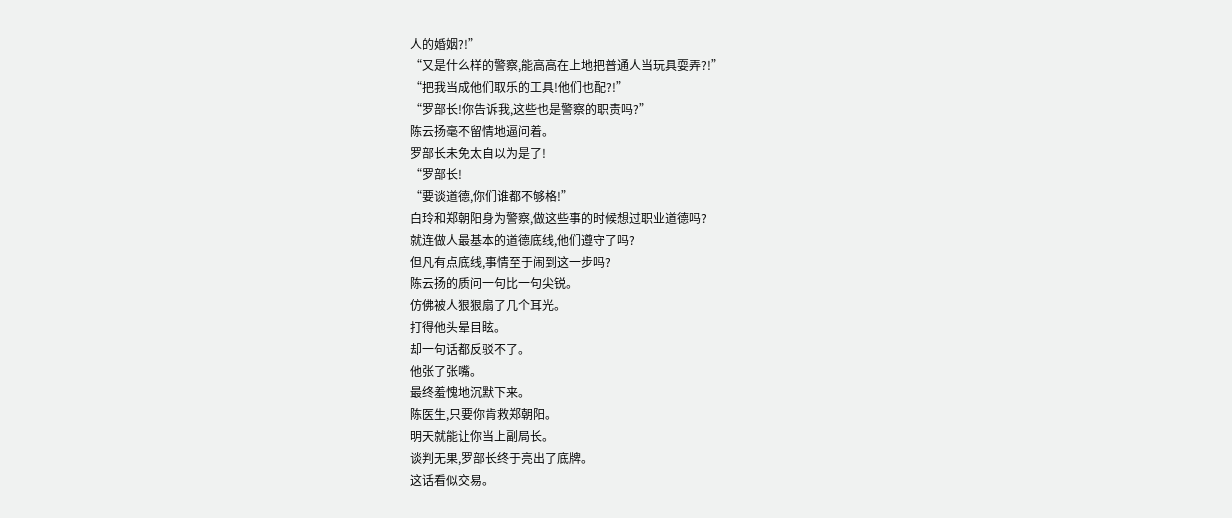人的婚姻?!”
“又是什么样的警察,能高高在上地把普通人当玩具耍弄?!”
“把我当成他们取乐的工具!他们也配?!”
“罗部长!你告诉我,这些也是警察的职责吗?”
陈云扬毫不留情地逼问着。
罗部长未免太自以为是了!
“罗部长!
“要谈道德,你们谁都不够格!”
白玲和郑朝阳身为警察,做这些事的时候想过职业道德吗?
就连做人最基本的道德底线,他们遵守了吗?
但凡有点底线,事情至于闹到这一步吗?
陈云扬的质问一句比一句尖锐。
仿佛被人狠狠扇了几个耳光。
打得他头晕目眩。
却一句话都反驳不了。
他张了张嘴。
最终羞愧地沉默下来。
陈医生,只要你肯救郑朝阳。
明天就能让你当上副局长。
谈判无果,罗部长终于亮出了底牌。
这话看似交易。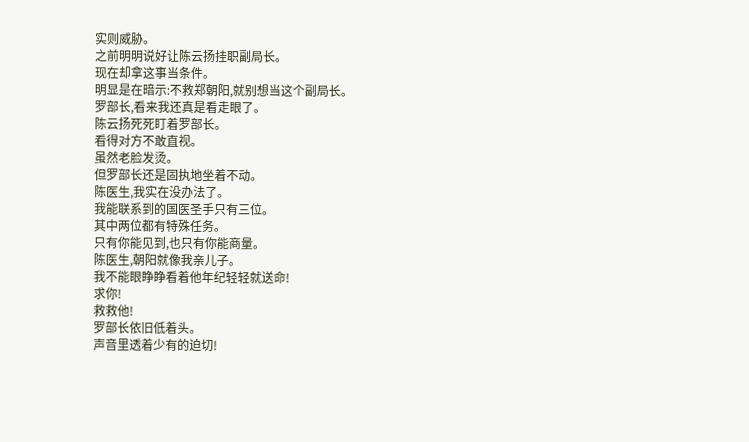实则威胁。
之前明明说好让陈云扬挂职副局长。
现在却拿这事当条件。
明显是在暗示:不救郑朝阳,就别想当这个副局长。
罗部长,看来我还真是看走眼了。
陈云扬死死盯着罗部长。
看得对方不敢直视。
虽然老脸发烫。
但罗部长还是固执地坐着不动。
陈医生,我实在没办法了。
我能联系到的国医圣手只有三位。
其中两位都有特殊任务。
只有你能见到,也只有你能商量。
陈医生,朝阳就像我亲儿子。
我不能眼睁睁看着他年纪轻轻就送命!
求你!
救救他!
罗部长依旧低着头。
声音里透着少有的迫切!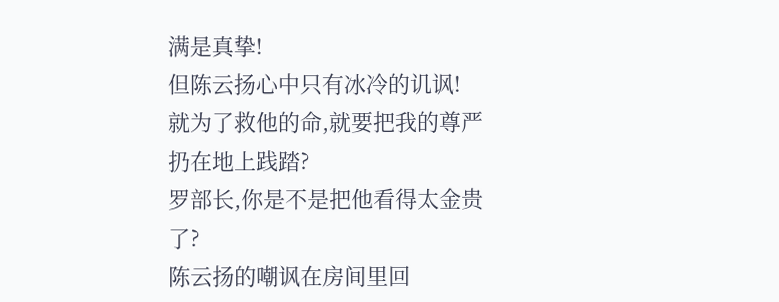满是真挚!
但陈云扬心中只有冰冷的讥讽!
就为了救他的命,就要把我的尊严扔在地上践踏?
罗部长,你是不是把他看得太金贵了?
陈云扬的嘲讽在房间里回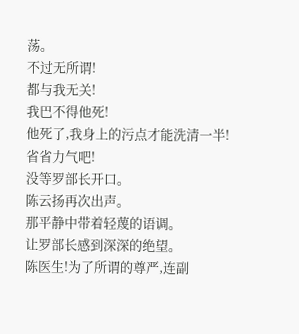荡。
不过无所谓!
都与我无关!
我巴不得他死!
他死了,我身上的污点才能洗清一半!
省省力气吧!
没等罗部长开口。
陈云扬再次出声。
那平静中带着轻蔑的语调。
让罗部长感到深深的绝望。
陈医生!为了所谓的尊严,连副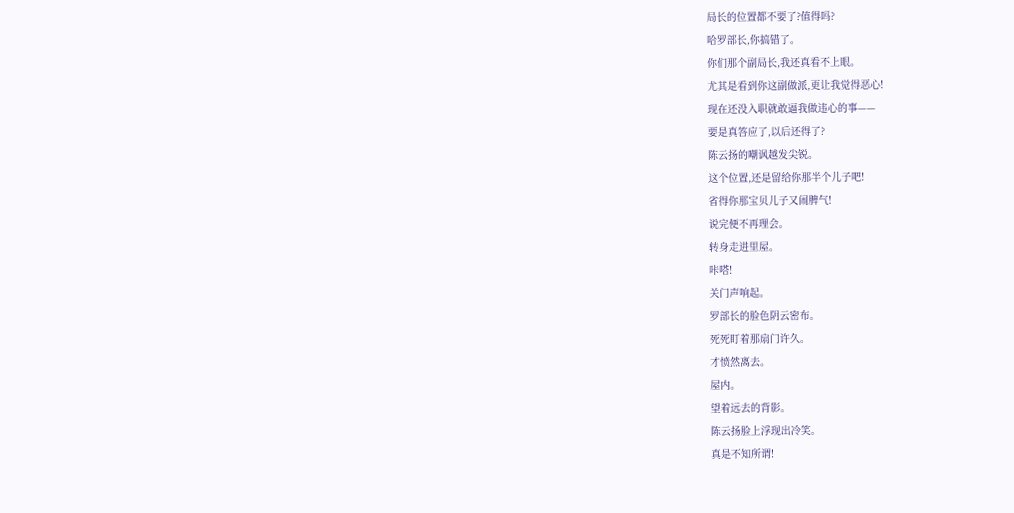局长的位置都不要了?值得吗?
哈罗部长,你搞错了。
你们那个副局长,我还真看不上眼。
尤其是看到你这副做派,更让我觉得恶心!
现在还没入职就敢逼我做违心的事——
要是真答应了,以后还得了?
陈云扬的嘲讽越发尖锐。
这个位置,还是留给你那半个儿子吧!
省得你那宝贝儿子又闹脾气!
说完便不再理会。
转身走进里屋。
咔嗒!
关门声响起。
罗部长的脸色阴云密布。
死死盯着那扇门许久。
才愤然离去。
屋内。
望着远去的背影。
陈云扬脸上浮现出冷笑。
真是不知所谓!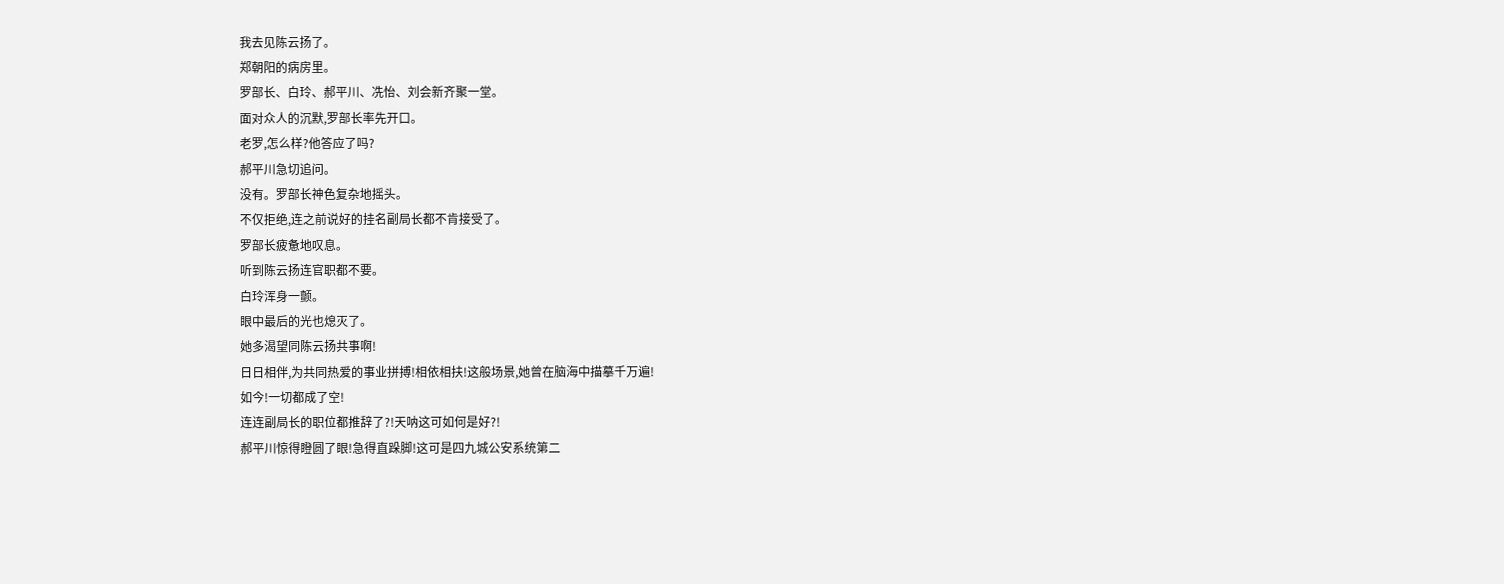我去见陈云扬了。
郑朝阳的病房里。
罗部长、白玲、郝平川、冼怡、刘会新齐聚一堂。
面对众人的沉默,罗部长率先开口。
老罗,怎么样?他答应了吗?
郝平川急切追问。
没有。罗部长神色复杂地摇头。
不仅拒绝,连之前说好的挂名副局长都不肯接受了。
罗部长疲惫地叹息。
听到陈云扬连官职都不要。
白玲浑身一颤。
眼中最后的光也熄灭了。
她多渴望同陈云扬共事啊!
日日相伴,为共同热爱的事业拼搏!相依相扶!这般场景,她曾在脑海中描摹千万遍!
如今!一切都成了空!
连连副局长的职位都推辞了?!天呐这可如何是好?!
郝平川惊得瞪圆了眼!急得直跺脚!这可是四九城公安系统第二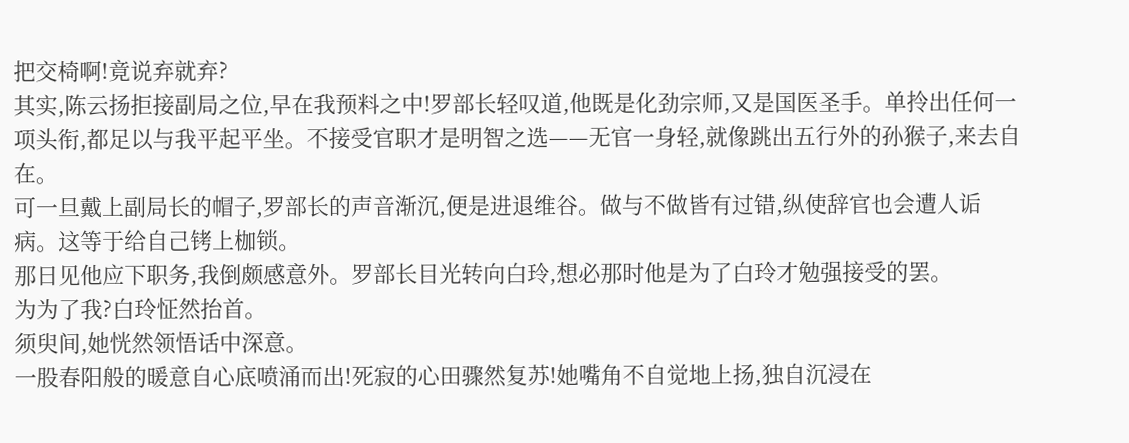把交椅啊!竟说弃就弃?
其实,陈云扬拒接副局之位,早在我预料之中!罗部长轻叹道,他既是化劲宗师,又是国医圣手。单拎出任何一项头衔,都足以与我平起平坐。不接受官职才是明智之选——无官一身轻,就像跳出五行外的孙猴子,来去自在。
可一旦戴上副局长的帽子,罗部长的声音渐沉,便是进退维谷。做与不做皆有过错,纵使辞官也会遭人诟病。这等于给自己铐上枷锁。
那日见他应下职务,我倒颇感意外。罗部长目光转向白玲,想必那时他是为了白玲才勉强接受的罢。
为为了我?白玲怔然抬首。
须臾间,她恍然领悟话中深意。
一股春阳般的暖意自心底喷涌而出!死寂的心田骤然复苏!她嘴角不自觉地上扬,独自沉浸在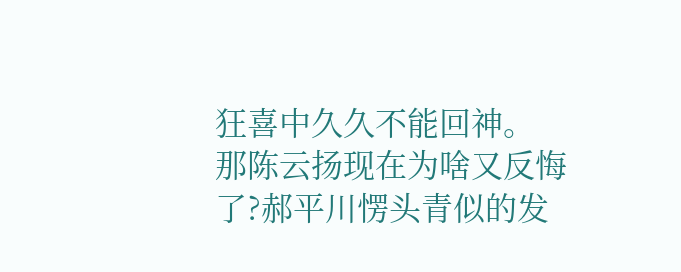狂喜中久久不能回神。
那陈云扬现在为啥又反悔了?郝平川愣头青似的发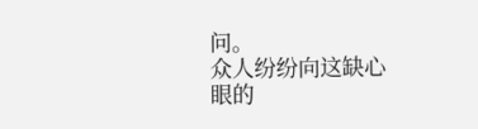问。
众人纷纷向这缺心眼的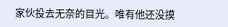家伙投去无奈的目光。唯有他还没摸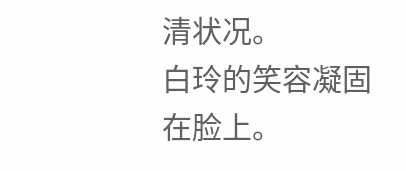清状况。
白玲的笑容凝固在脸上。